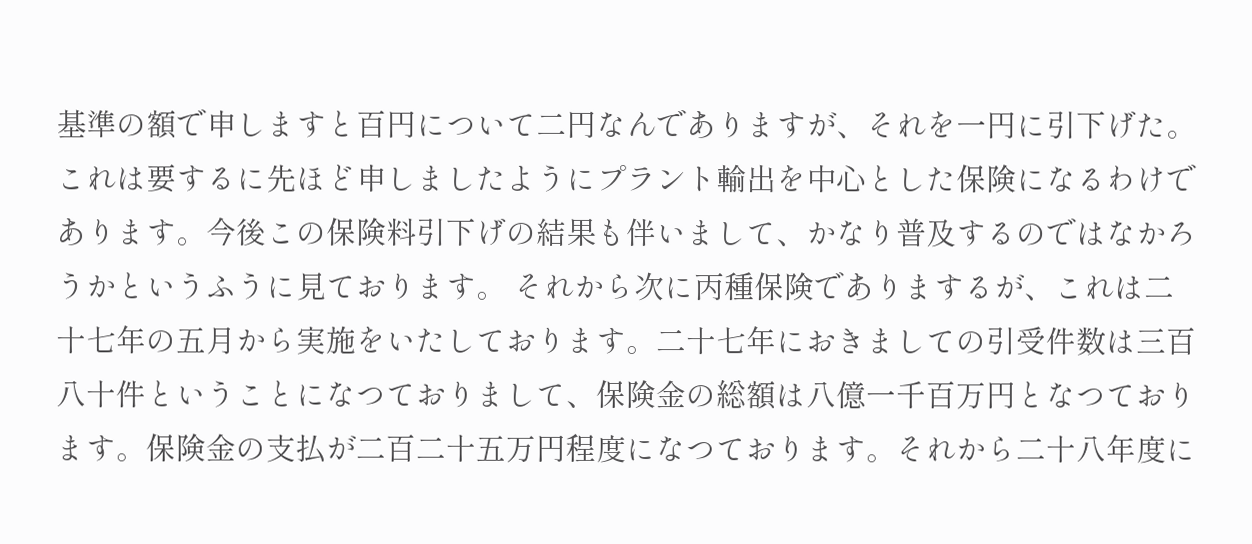基準の額で申しますと百円について二円なんでありますが、それを一円に引下げた。これは要するに先ほど申しましたようにプラント輸出を中心とした保険になるわけであります。今後この保険料引下げの結果も伴いまして、かなり普及するのではなかろうかというふうに見ております。 それから次に丙種保険でありまするが、これは二十七年の五月から実施をいたしております。二十七年におきましての引受件数は三百八十件ということになつておりまして、保険金の総額は八億一千百万円となつております。保険金の支払が二百二十五万円程度になつております。それから二十八年度に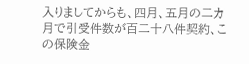入りましてからも、四月、五月の二カ月で引受件数が百二十八件契約、この保険金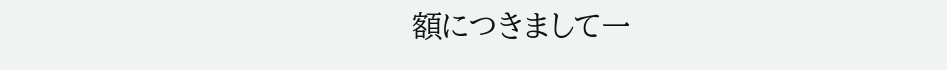額につきまして一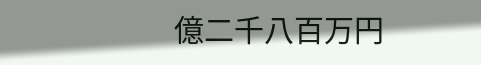億二千八百万円